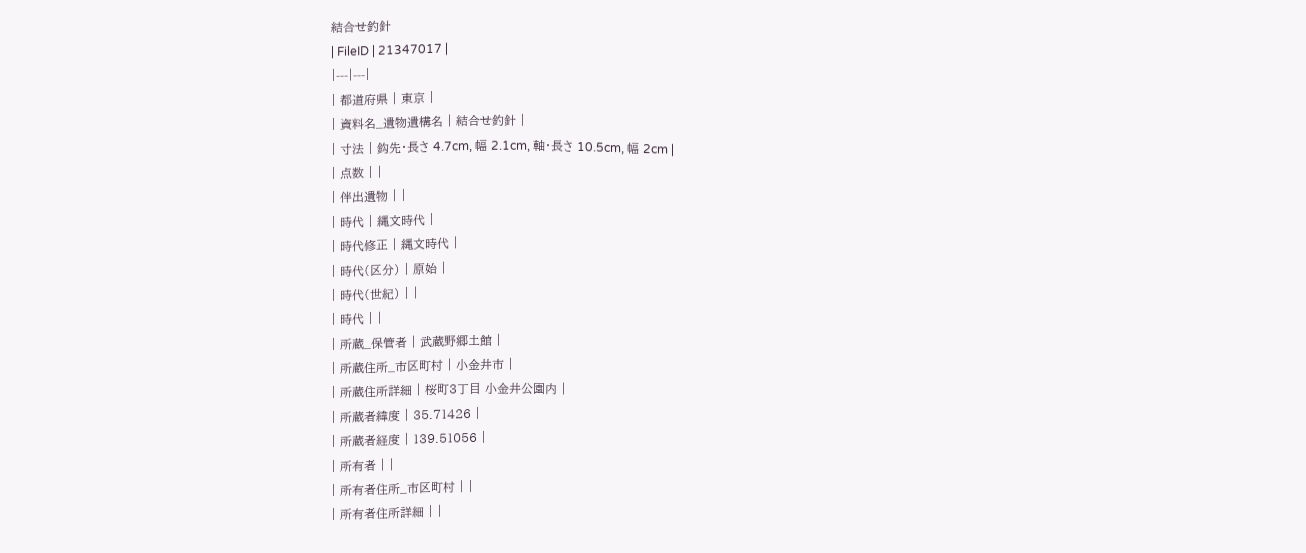結合せ釣針
| FileID | 21347017 |
|---|---|
| 都道府県 | 東京 |
| 資料名_遺物遺構名 | 結合せ釣針 |
| 寸法 | 鈎先・長さ 4.7cm, 幅 2.1cm, 軸・長さ 10.5cm, 幅 2cm |
| 点数 | |
| 伴出遺物 | |
| 時代 | 縄文時代 |
| 時代修正 | 縄文時代 |
| 時代(区分) | 原始 |
| 時代(世紀) | |
| 時代 | |
| 所蔵_保管者 | 武蔵野郷土館 |
| 所蔵住所_市区町村 | 小金井市 |
| 所蔵住所詳細 | 桜町3丁目 小金井公園内 |
| 所蔵者緯度 | 35.71426 |
| 所蔵者経度 | 139.51056 |
| 所有者 | |
| 所有者住所_市区町村 | |
| 所有者住所詳細 | |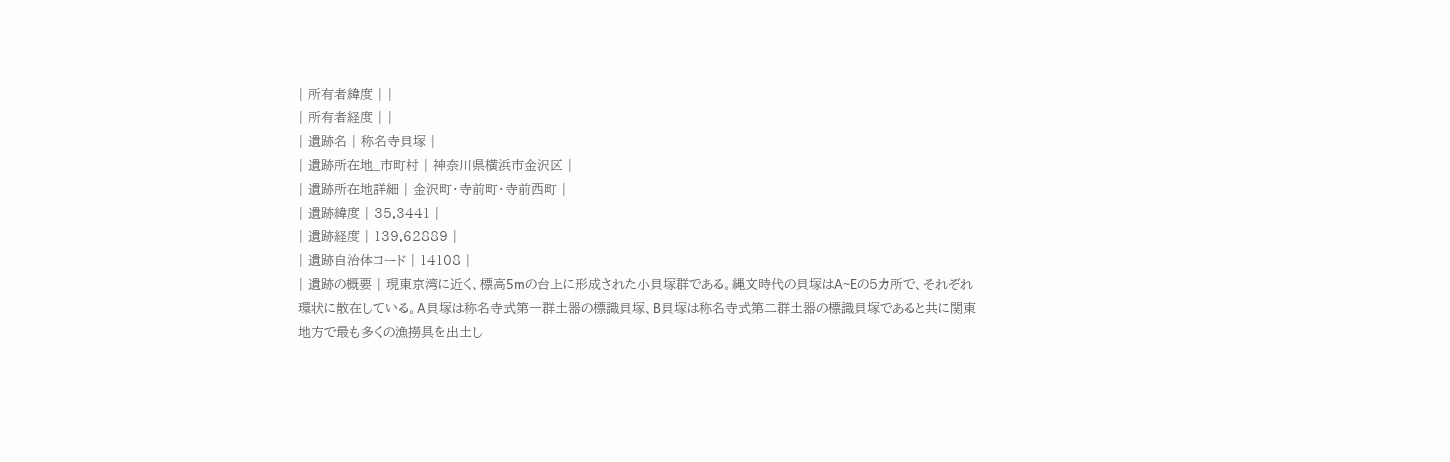| 所有者緯度 | |
| 所有者経度 | |
| 遺跡名 | 称名寺貝塚 |
| 遺跡所在地_市町村 | 神奈川県横浜市金沢区 |
| 遺跡所在地詳細 | 金沢町・寺前町・寺前西町 |
| 遺跡緯度 | 35.3441 |
| 遺跡経度 | 139.62889 |
| 遺跡自治体コード | 14108 |
| 遺跡の概要 | 現東京湾に近く、標高5mの台上に形成された小貝塚群である。縄文時代の貝塚はA~Eの5カ所で、それぞれ環状に散在している。A貝塚は称名寺式第一群土器の標識貝塚、B貝塚は称名寺式第二群土器の標識貝塚であると共に関東地方で最も多くの漁撈具を出土し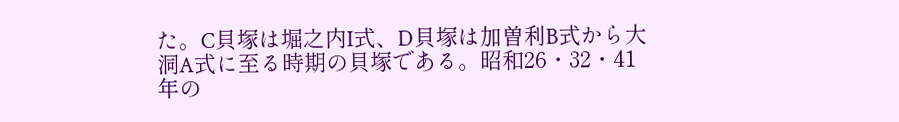た。C貝塚は堀之内I式、D貝塚は加曽利B式から大洞A式に至る時期の貝塚である。昭和26・32・41年の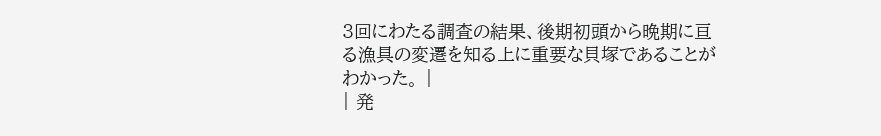3回にわたる調査の結果、後期初頭から晩期に亘る漁具の変遷を知る上に重要な貝塚であることがわかった。 |
| 発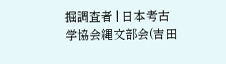掘調査者 | 日本考古学協会縄文部会(吉田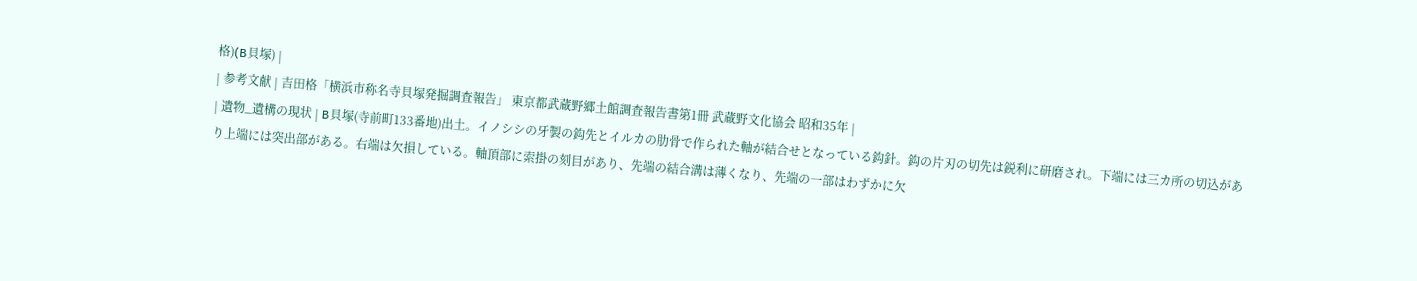格)(B貝塚) |
| 参考文献 | 吉田格「横浜市称名寺貝塚発掘調査報告」 東京都武蔵野郷土館調査報告書第1冊 武蔵野文化協会 昭和35年 |
| 遺物_遺構の現状 | B貝塚(寺前町133番地)出土。イノシシの牙製の鈎先とイルカの肋骨で作られた軸が結合せとなっている鈎針。鈎の片刃の切先は鋭利に研磨され。下端には三カ所の切込があり上端には突出部がある。右端は欠損している。軸頂部に索掛の刻目があり、先端の結合溝は薄くなり、先端の一部はわずかに欠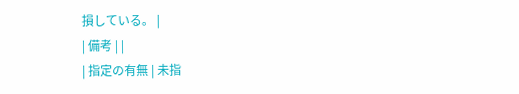損している。 |
| 備考 | |
| 指定の有無 | 未指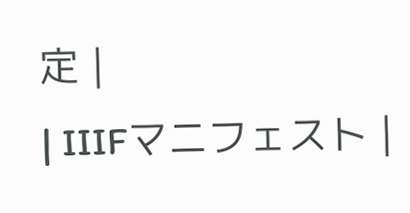定 |
| IIIFマニフェスト |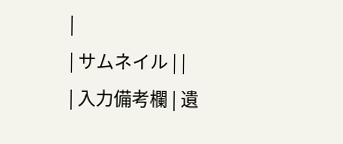|
| サムネイル | |
| 入力備考欄 | 遺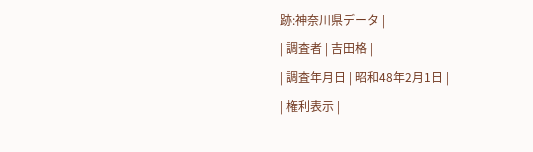跡:神奈川県データ |
| 調査者 | 吉田格 |
| 調査年月日 | 昭和48年2月1日 |
| 権利表示 |